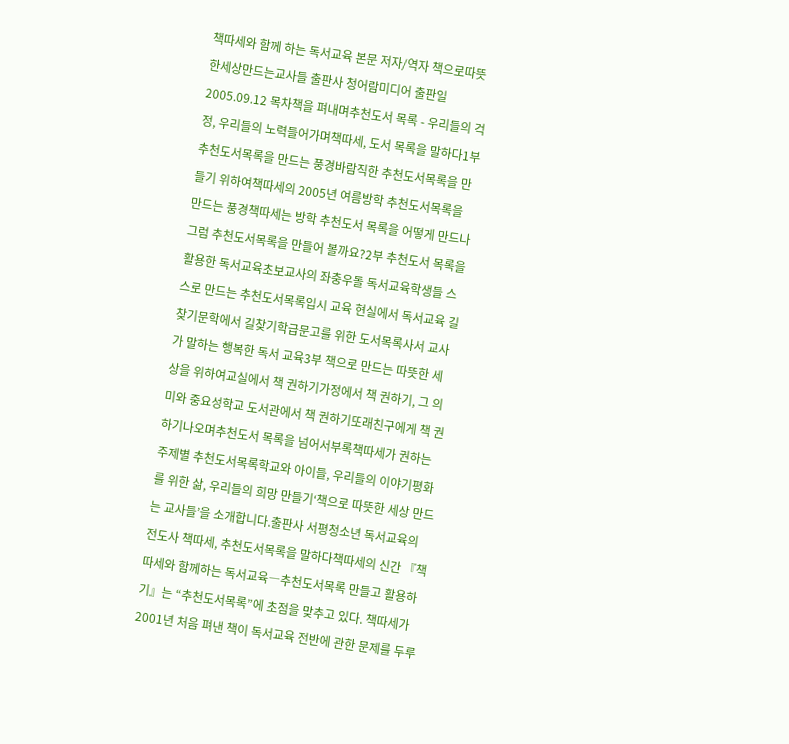책따세와 함께 하는 독서교육 본문 저자/역자 책으로따뜻한세상만드는교사들 출판사 청어람미디어 출판일 2005.09.12 목차책을 펴내며추천도서 목록 - 우리들의 걱정, 우리들의 노력들어가며책따세, 도서 목록을 말하다1부 추천도서목록을 만드는 풍경바람직한 추천도서목록을 만들기 위하여책따세의 2005년 여름방학 추천도서목록을 만드는 풍경책따세는 방학 추천도서 목록을 어떻게 만드나그럼 추천도서목록을 만들어 볼까요?2부 추천도서 목록을 활용한 독서교육초보교사의 좌충우돌 독서교육학생들 스스로 만드는 추천도서목록입시 교육 현실에서 독서교육 길찾기문학에서 길찾기학급문고를 위한 도서목록사서 교사가 말하는 행복한 독서 교육3부 책으로 만드는 따뜻한 세상을 위하여교실에서 책 권하기가정에서 책 권하기, 그 의미와 중요성학교 도서관에서 책 권하기또래친구에게 책 권하기나오며추천도서 목록을 넘어서부록책따세가 권하는 주제별 추천도서목록학교와 아이들, 우리들의 이야기평화를 위한 삶, 우리들의 희망 만들기‘책으로 따뜻한 세상 만드는 교사들’을 소개합니다.출판사 서평청소년 독서교육의 전도사 책따세, 추천도서목록을 말하다책따세의 신간 『책따세와 함께하는 독서교육―추천도서목록 만들고 활용하기』는 “추천도서목록”에 초점을 맞추고 있다. 책따세가 2001년 처음 펴낸 책이 독서교육 전반에 관한 문제를 두루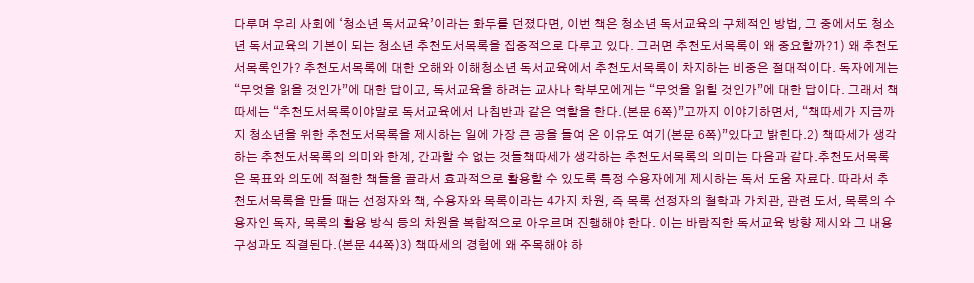다루며 우리 사회에 ‘청소년 독서교육’이라는 화두를 던졌다면, 이번 책은 청소년 독서교육의 구체적인 방법, 그 중에서도 청소년 독서교육의 기본이 되는 청소년 추천도서목록을 집중적으로 다루고 있다. 그러면 추천도서목록이 왜 중요할까?1) 왜 추천도서목록인가? 추천도서목록에 대한 오해와 이해청소년 독서교육에서 추천도서목록이 차지하는 비중은 절대적이다. 독자에게는 “무엇을 읽을 것인가”에 대한 답이고, 독서교육을 하려는 교사나 학부모에게는 “무엇을 읽힐 것인가”에 대한 답이다. 그래서 책따세는 “추천도서목록이야말로 독서교육에서 나침반과 같은 역할을 한다.(본문 6쪽)”고까지 이야기하면서, “책따세가 지금까지 청소년을 위한 추천도서목록을 제시하는 일에 가장 큰 공을 들여 온 이유도 여기(본문 6쪽)”있다고 밝힌다.2) 책따세가 생각하는 추천도서목록의 의미와 한계, 간과할 수 없는 것들책따세가 생각하는 추천도서목록의 의미는 다음과 같다.추천도서목록은 목표와 의도에 적절한 책들을 골라서 효과적으로 활용할 수 있도록 특정 수용자에게 제시하는 독서 도움 자료다. 따라서 추천도서목록을 만들 때는 선정자와 책, 수용자와 목록이라는 4가지 차원, 즉 목록 선정자의 철학과 가치관, 관련 도서, 목록의 수용자인 독자, 목록의 활용 방식 등의 차원을 복합적으로 아우르며 진행해야 한다. 이는 바람직한 독서교육 방향 제시와 그 내용 구성과도 직결된다.(본문 44쪽)3) 책따세의 경험에 왜 주목해야 하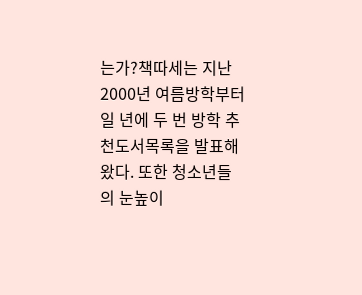는가?책따세는 지난 2000년 여름방학부터 일 년에 두 번 방학 추천도서목록을 발표해 왔다. 또한 청소년들의 눈높이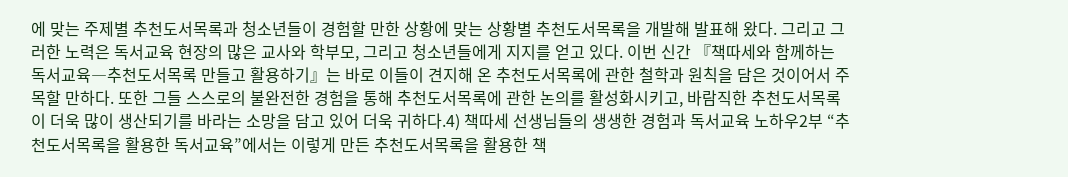에 맞는 주제별 추천도서목록과 청소년들이 경험할 만한 상황에 맞는 상황별 추천도서목록을 개발해 발표해 왔다. 그리고 그러한 노력은 독서교육 현장의 많은 교사와 학부모, 그리고 청소년들에게 지지를 얻고 있다. 이번 신간 『책따세와 함께하는 독서교육―추천도서목록 만들고 활용하기』는 바로 이들이 견지해 온 추천도서목록에 관한 철학과 원칙을 담은 것이어서 주목할 만하다. 또한 그들 스스로의 불완전한 경험을 통해 추천도서목록에 관한 논의를 활성화시키고, 바람직한 추천도서목록이 더욱 많이 생산되기를 바라는 소망을 담고 있어 더욱 귀하다.4) 책따세 선생님들의 생생한 경험과 독서교육 노하우2부 “추천도서목록을 활용한 독서교육”에서는 이렇게 만든 추천도서목록을 활용한 책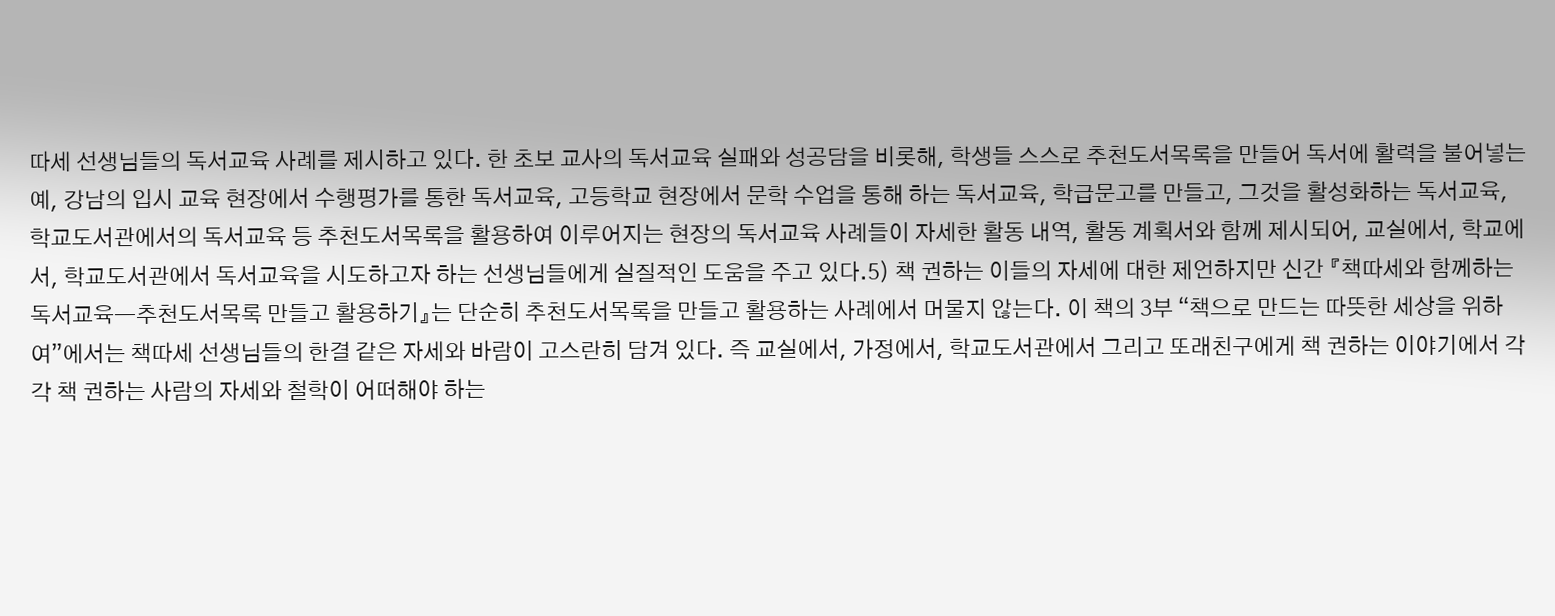따세 선생님들의 독서교육 사례를 제시하고 있다. 한 초보 교사의 독서교육 실패와 성공담을 비롯해, 학생들 스스로 추천도서목록을 만들어 독서에 활력을 불어넣는 예, 강남의 입시 교육 현장에서 수행평가를 통한 독서교육, 고등학교 현장에서 문학 수업을 통해 하는 독서교육, 학급문고를 만들고, 그것을 활성화하는 독서교육, 학교도서관에서의 독서교육 등 추천도서목록을 활용하여 이루어지는 현장의 독서교육 사례들이 자세한 활동 내역, 활동 계획서와 함께 제시되어, 교실에서, 학교에서, 학교도서관에서 독서교육을 시도하고자 하는 선생님들에게 실질적인 도움을 주고 있다.5) 책 권하는 이들의 자세에 대한 제언하지만 신간 『책따세와 함께하는 독서교육―추천도서목록 만들고 활용하기』는 단순히 추천도서목록을 만들고 활용하는 사례에서 머물지 않는다. 이 책의 3부 “책으로 만드는 따뜻한 세상을 위하여”에서는 책따세 선생님들의 한결 같은 자세와 바람이 고스란히 담겨 있다. 즉 교실에서, 가정에서, 학교도서관에서 그리고 또래친구에게 책 권하는 이야기에서 각각 책 권하는 사람의 자세와 철학이 어떠해야 하는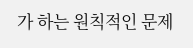가 하는 원칙적인 문제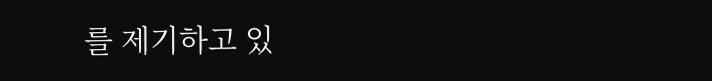를 제기하고 있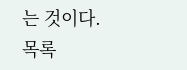는 것이다. 목록